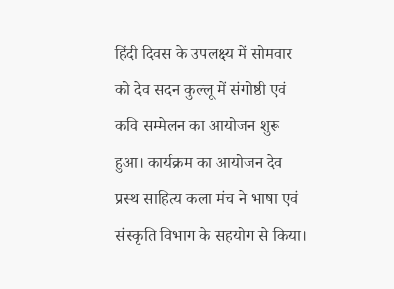हिंदी दिवस के उपलक्ष्य में सोमवार को देव सदन कुल्लू में संगोष्ठी एवं कवि सम्मेलन का आयोजन शुरू हुआ। कार्यक्रम का आयोजन देव प्रस्थ साहित्य कला मंच ने भाषा एवं संस्कृति विभाग के सहयोग से किया।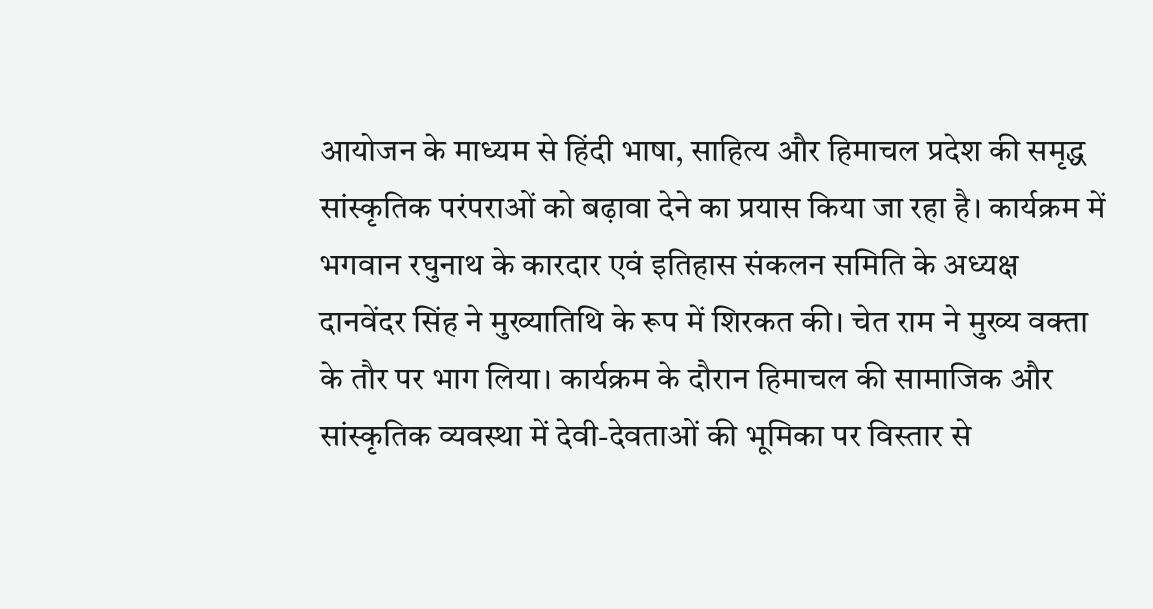आयोजन के माध्यम से हिंदी भाषा, साहित्य और हिमाचल प्रदेश की समृद्ध सांस्कृतिक परंपराओं को बढ़ावा देने का प्रयास किया जा रहा है। कार्यक्रम में भगवान रघुनाथ के कारदार एवं इतिहास संकलन समिति के अध्यक्ष दानवेंदर सिंह ने मुख्यातिथि के रूप में शिरकत की। चेत राम ने मुख्य वक्ता के तौर पर भाग लिया। कार्यक्रम के दौरान हिमाचल की सामाजिक और सांस्कृतिक व्यवस्था में देवी-देवताओं की भूमिका पर विस्तार से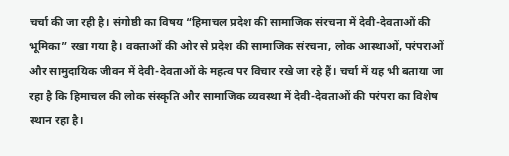चर्चा की जा रही है। संगोष्ठी का विषय “हिमाचल प्रदेश की सामाजिक संरचना में देवी-देवताओं की भूमिका” रखा गया है। वक्ताओं की ओर से प्रदेश की सामाजिक संरचना, लोक आस्थाओं, परंपराओं और सामुदायिक जीवन में देवी-देवताओं के महत्व पर विचार रखे जा रहे हैं। चर्चा में यह भी बताया जा रहा है कि हिमाचल की लोक संस्कृति और सामाजिक व्यवस्था में देवी-देवताओं की परंपरा का विशेष स्थान रहा है।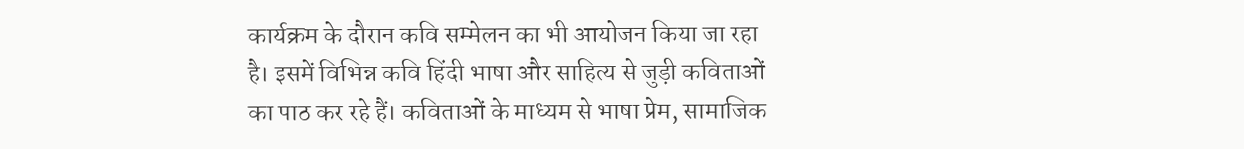कार्यक्रम के दौरान कवि सम्मेलन का भी आयोजन किया जा रहा है। इसमें विभिन्न कवि हिंदी भाषा और साहित्य से जुड़ी कविताओं का पाठ कर रहे हैं। कविताओं के माध्यम से भाषा प्रेम, सामाजिक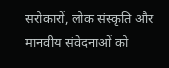सरोकारों, लोक संस्कृति और मानवीय संवेदनाओं को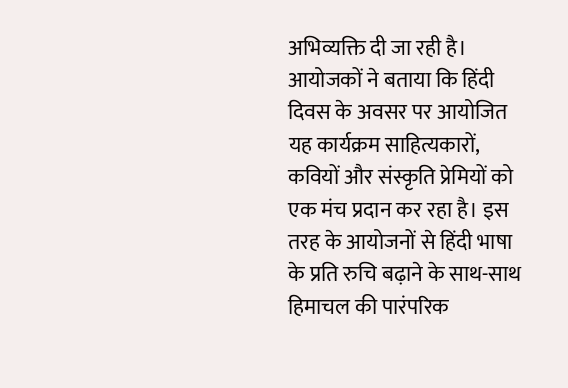अभिव्यक्ति दी जा रही है। आयोजकों ने बताया कि हिंदी दिवस के अवसर पर आयोजित यह कार्यक्रम साहित्यकारों, कवियों और संस्कृति प्रेमियों को एक मंच प्रदान कर रहा है। इस तरह के आयोजनों से हिंदी भाषा के प्रति रुचि बढ़ाने के साथ-साथ हिमाचल की पारंपरिक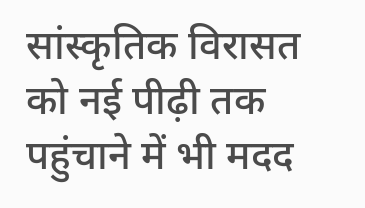सांस्कृतिक विरासत को नई पीढ़ी तक पहुंचाने में भी मदद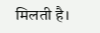मिलती है।